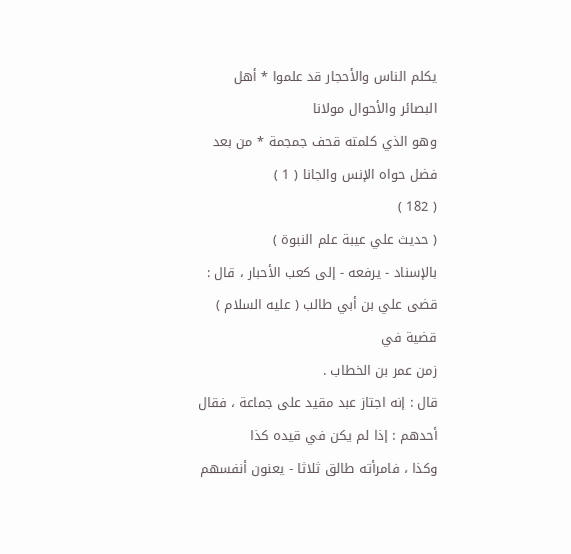يكلم الناس والأحجار قد علموا * أهل البصائر والأحوال مولانا
وهو الذي كلمته قحف جمجمة * من بعد فضل حواه الإنس والجانا ( 1 )
( 182 )
( حديث علي عيبة علم النبوة )
بالإسناد - يرفعه - إلى كعب الأحبار ، قال : قضى علي بن أبي طالب ( عليه السلام ) قضية في
زمن عمر بن الخطاب .
قال : إنه اجتاز عبد مقيد على جماعة ، فقال أحدهم : إذا لم يكن في قيده كذا
وكذا ، فامرأته طالق ثلاثا - يعنون أنفسهم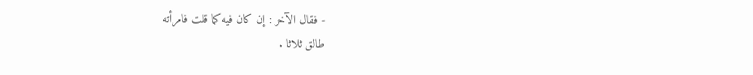- فقال الآخر : إن كان فيه كما قلت فامرأته
طالق ثلاثا .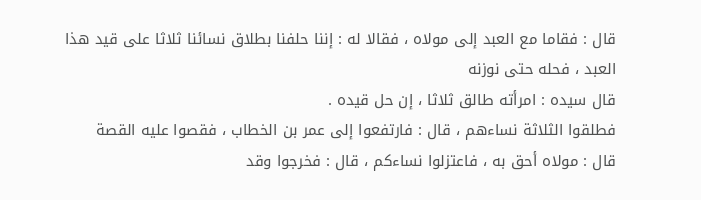قال : فقاما مع العبد إلى مولاه ، فقالا له : إننا حلفنا بطلاق نسائنا ثلاثا على قيد هذا
العبد ، فحله حتى نوزنه
قال سيده : امرأته طالق ثلاثا ، إن حل قيده .
فطلقوا الثلاثة نساءهم ، قال : فارتفعوا إلى عمر بن الخطاب ، فقصوا عليه القصة
قال : مولاه أحق به ، فاعتزلوا نساءكم ، قال : فخرجوا وقد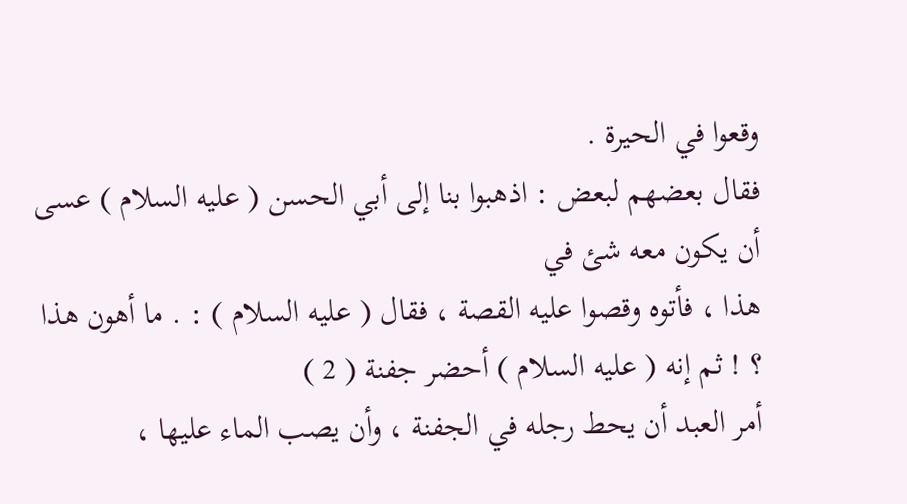وقعوا في الحيرة .
فقال بعضهم لبعض : اذهبوا بنا إلى أبي الحسن ( عليه السلام ) عسى أن يكون معه شئ في
هذا ، فأتوه وقصوا عليه القصة ، فقال ( عليه السلام ) : . ما أهون هذا ؟ ! ثم إنه ( عليه السلام ) أحضر جفنة ( 2 )
أمر العبد أن يحط رجله في الجفنة ، وأن يصب الماء عليها ،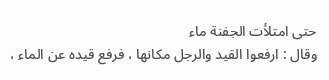حتى امتلأت الجفنة ماء
وقال : ارفعوا القيد والرجل مكانها ، فرفع قيده عن الماء ،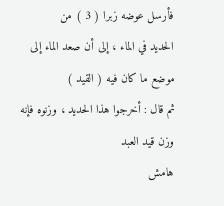فأرسل عوضه زبرا ( 3 ) من
الحديد في الماء ، إلى أن صعد الماء إلى موضع ما كان فيه ( القيد )
ثم قال : أخرجوا هذا الحديد ، وزنوه فإنه وزن قيد العبد
هامش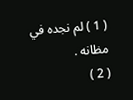( 1 ) لم نجده في مظانه .
( 2 )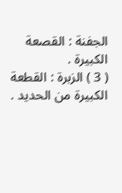الجفنة : القصعة الكبيرة .
( 3 ) الزبرة : القطعة الكبيرة من الحديد .